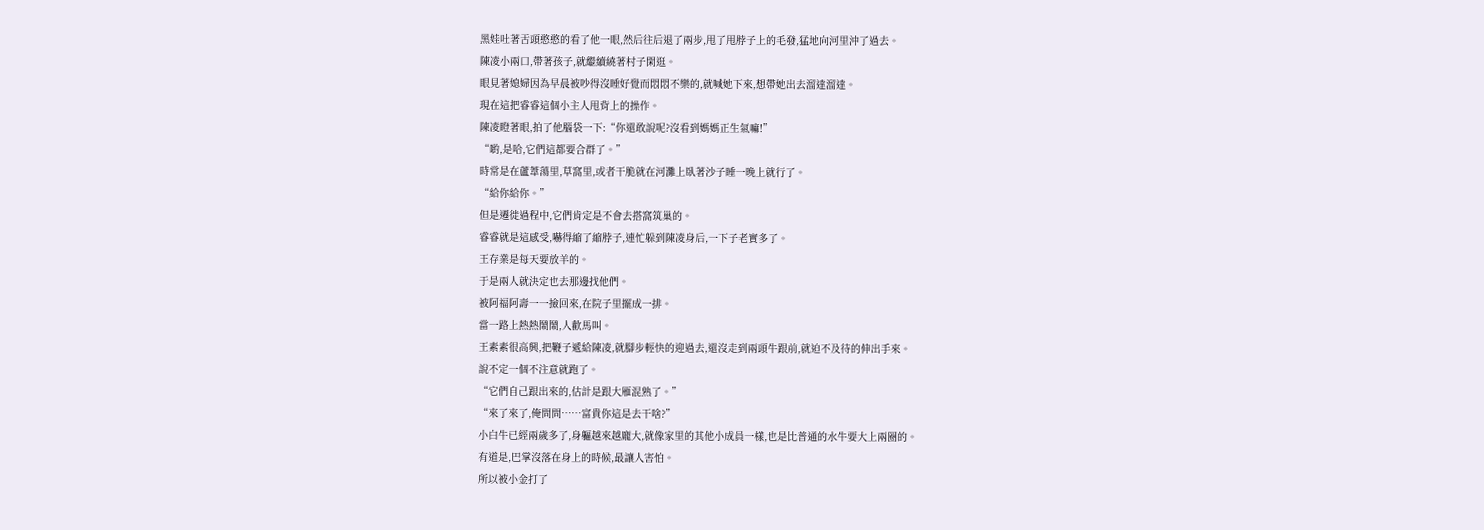黑娃吐著舌頭憨憨的看了他一眼,然后往后退了兩步,甩了甩脖子上的毛發,猛地向河里沖了過去。
陳凌小兩口,帶著孩子,就繼續繞著村子閑逛。
眼見著媳婦因為早晨被吵得沒睡好覺而悶悶不樂的,就喊她下來,想帶她出去溜達溜達。
現在這把睿睿這個小主人甩背上的操作。
陳凌瞪著眼,拍了他腦袋一下:“你還敢說呢?沒看到媽媽正生氣嘛!”
“喲,是哈,它們這都要合群了。”
時常是在蘆葦蕩里,草窩里,或者干脆就在河灘上臥著沙子睡一晚上就行了。
“給你給你。”
但是遷徙過程中,它們肯定是不會去搭窩筑巢的。
睿睿就是這感受,嚇得縮了縮脖子,連忙躲到陳凌身后,一下子老實多了。
王存業是每天要放羊的。
于是兩人就決定也去那邊找他們。
被阿福阿壽一一撿回來,在院子里擺成一排。
當一路上熱熱鬧鬧,人歡馬叫。
王素素很高興,把鞭子遞給陳凌,就腳步輕快的迎過去,還沒走到兩頭牛跟前,就迫不及待的伸出手來。
說不定一個不注意就跑了。
“它們自己跟出來的,估計是跟大雁混熟了。”
“來了來了,俺問問……富貴你這是去干啥?”
小白牛已經兩歲多了,身軀越來越龐大,就像家里的其他小成員一樣,也是比普通的水牛要大上兩圈的。
有道是,巴掌沒落在身上的時候,最讓人害怕。
所以被小金打了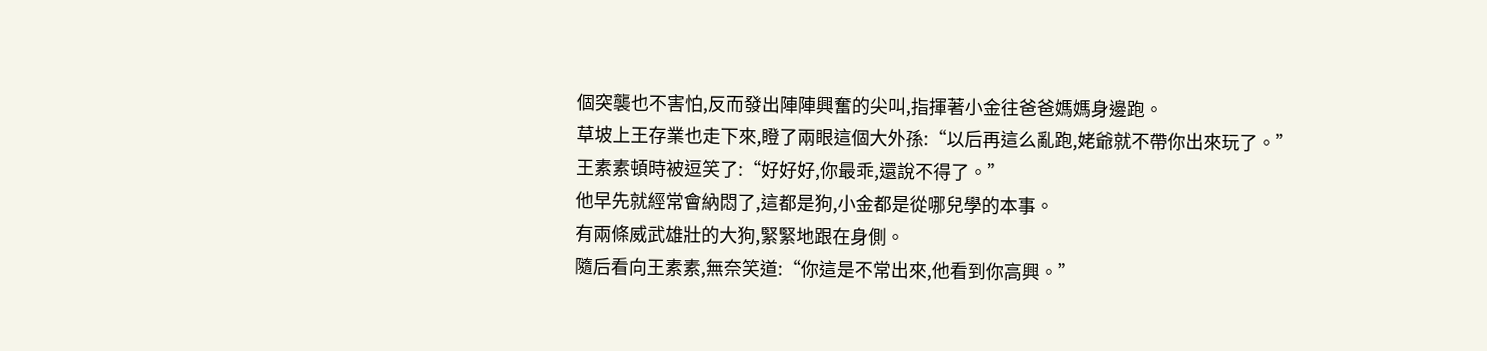個突襲也不害怕,反而發出陣陣興奮的尖叫,指揮著小金往爸爸媽媽身邊跑。
草坡上王存業也走下來,瞪了兩眼這個大外孫:“以后再這么亂跑,姥爺就不帶你出來玩了。”
王素素頓時被逗笑了:“好好好,你最乖,還說不得了。”
他早先就經常會納悶了,這都是狗,小金都是從哪兒學的本事。
有兩條威武雄壯的大狗,緊緊地跟在身側。
隨后看向王素素,無奈笑道:“你這是不常出來,他看到你高興。”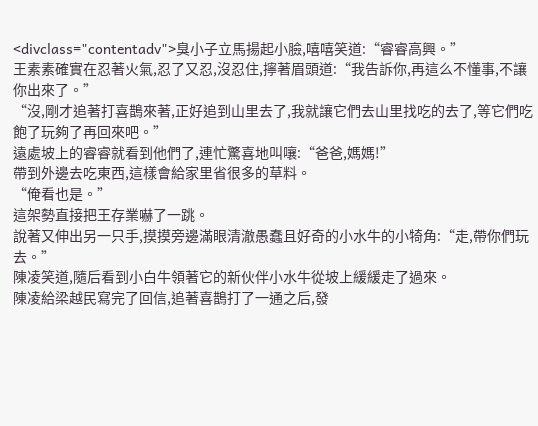<divclass="contentadv">臭小子立馬揚起小臉,嘻嘻笑道:“睿睿高興。”
王素素確實在忍著火氣,忍了又忍,沒忍住,擰著眉頭道:“我告訴你,再這么不懂事,不讓你出來了。”
“沒,剛才追著打喜鵲來著,正好追到山里去了,我就讓它們去山里找吃的去了,等它們吃飽了玩夠了再回來吧。”
遠處坡上的睿睿就看到他們了,連忙驚喜地叫嚷:“爸爸,媽媽!”
帶到外邊去吃東西,這樣會給家里省很多的草料。
“俺看也是。”
這架勢直接把王存業嚇了一跳。
說著又伸出另一只手,摸摸旁邊滿眼清澈愚蠢且好奇的小水牛的小犄角:“走,帶你們玩去。”
陳凌笑道,隨后看到小白牛領著它的新伙伴小水牛從坡上緩緩走了過來。
陳凌給梁越民寫完了回信,追著喜鵲打了一通之后,發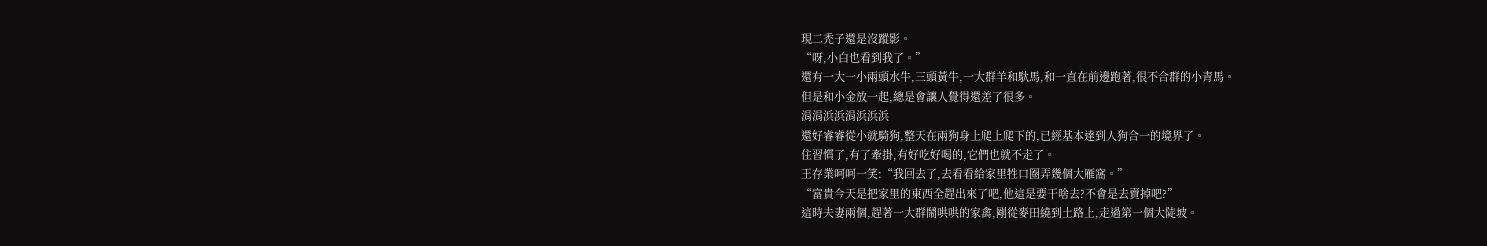現二禿子還是沒蹤影。
“呀,小白也看到我了。”
還有一大一小兩頭水牛,三頭黃牛,一大群羊和馱馬,和一直在前邊跑著,很不合群的小青馬。
但是和小金放一起,總是會讓人覺得還差了很多。
涓涓浜浜涓浜浜浜
還好睿睿從小就騎狗,整天在兩狗身上爬上爬下的,已經基本達到人狗合一的境界了。
住習慣了,有了牽掛,有好吃好喝的,它們也就不走了。
王存業呵呵一笑:“我回去了,去看看給家里牲口圈弄幾個大雁窩。”
“富貴今天是把家里的東西全趕出來了吧,他這是要干啥去?不會是去賣掉吧?”
這時夫妻兩個,趕著一大群鬧哄哄的家禽,剛從麥田繞到土路上,走過第一個大陡坡。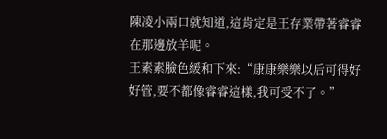陳凌小兩口就知道,這肯定是王存業帶著睿睿在那邊放羊呢。
王素素臉色緩和下來:“康康樂樂以后可得好好管,要不都像睿睿這樣,我可受不了。”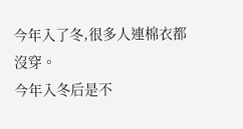今年入了冬,很多人連棉衣都沒穿。
今年入冬后是不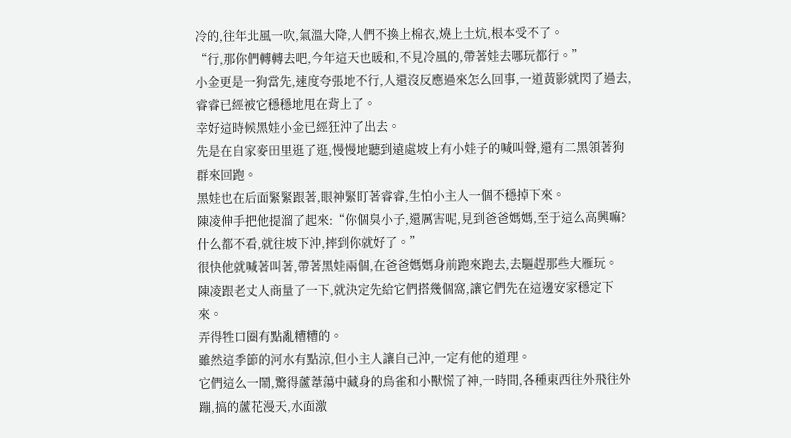冷的,往年北風一吹,氣溫大降,人們不換上棉衣,燒上土炕,根本受不了。
“行,那你們轉轉去吧,今年這天也暖和,不見冷風的,帶著娃去哪玩都行。”
小金更是一狗當先,速度夸張地不行,人還沒反應過來怎么回事,一道黃影就閃了過去,睿睿已經被它穩穩地甩在背上了。
幸好這時候黑娃小金已經狂沖了出去。
先是在自家麥田里逛了逛,慢慢地聽到遠處坡上有小娃子的喊叫聲,還有二黑領著狗群來回跑。
黑娃也在后面緊緊跟著,眼神緊盯著睿睿,生怕小主人一個不穩掉下來。
陳凌伸手把他提溜了起來:“你個臭小子,還厲害呢,見到爸爸媽媽,至于這么高興嘛?什么都不看,就往坡下沖,摔到你就好了。”
很快他就喊著叫著,帶著黑娃兩個,在爸爸媽媽身前跑來跑去,去驅趕那些大雁玩。
陳凌跟老丈人商量了一下,就決定先給它們搭幾個窩,讓它們先在這邊安家穩定下來。
弄得牲口圈有點亂糟糟的。
雖然這季節的河水有點涼,但小主人讓自己沖,一定有他的道理。
它們這么一鬧,驚得蘆葦蕩中藏身的鳥雀和小獸慌了神,一時間,各種東西往外飛往外蹦,搞的蘆花漫天,水面激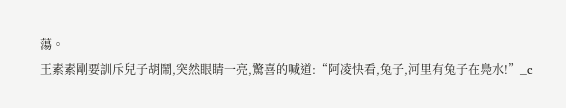蕩。
王素素剛要訓斥兒子胡鬧,突然眼睛一亮,驚喜的喊道:“阿凌快看,兔子,河里有兔子在鳧水!”_c